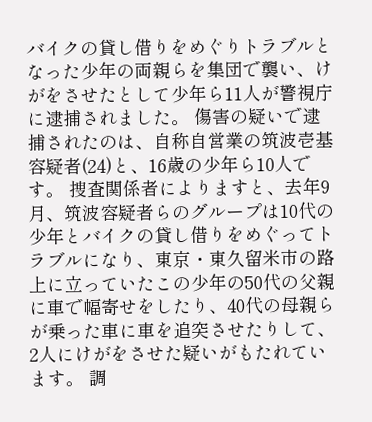バイクの貸し借りをめぐりトラブルとなった少年の両親らを集団で襲い、けがをさせたとして少年ら11人が警視庁に逮捕されました。 傷害の疑いで逮捕されたのは、自称自営業の筑波壱基容疑者(24)と、16歳の少年ら10人です。 捜査関係者によりますと、去年9月、筑波容疑者らのグループは10代の少年とバイクの貸し借りをめぐってトラブルになり、東京・東久留米市の路上に立っていたこの少年の50代の父親に車で幅寄せをしたり、40代の母親らが乗った車に車を追突させたりして、2人にけがをさせた疑いがもたれています。 調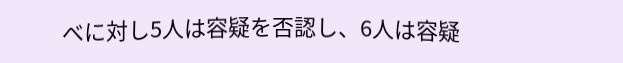べに対し5人は容疑を否認し、6人は容疑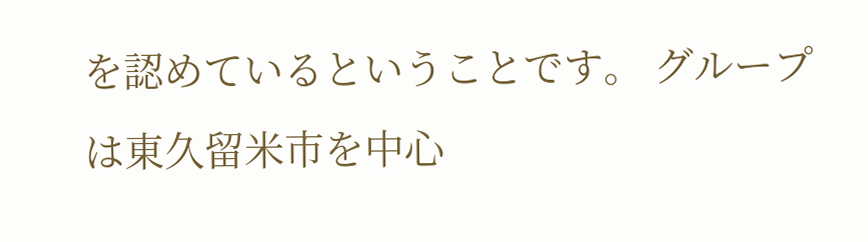を認めているということです。 グループは東久留米市を中心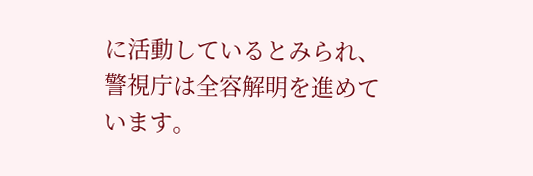に活動しているとみられ、警視庁は全容解明を進めています。